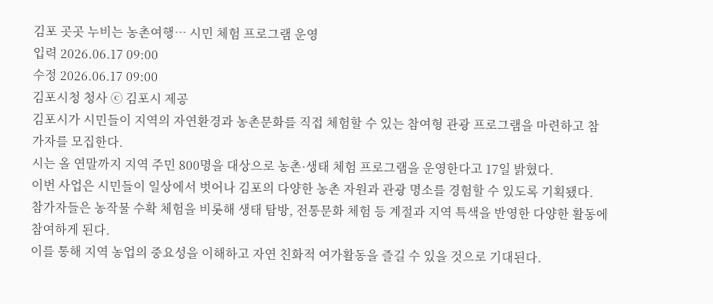김포 곳곳 누비는 농촌여행… 시민 체험 프로그램 운영
입력 2026.06.17 09:00
수정 2026.06.17 09:00
김포시청 청사 ⓒ 김포시 제공
김포시가 시민들이 지역의 자연환경과 농촌문화를 직접 체험할 수 있는 참여형 관광 프로그램을 마련하고 참가자를 모집한다.
시는 올 연말까지 지역 주민 800명을 대상으로 농촌·생태 체험 프로그램을 운영한다고 17일 밝혔다.
이번 사업은 시민들이 일상에서 벗어나 김포의 다양한 농촌 자원과 관광 명소를 경험할 수 있도록 기획됐다.
참가자들은 농작물 수확 체험을 비롯해 생태 탐방, 전통문화 체험 등 계절과 지역 특색을 반영한 다양한 활동에 참여하게 된다.
이를 통해 지역 농업의 중요성을 이해하고 자연 친화적 여가활동을 즐길 수 있을 것으로 기대된다.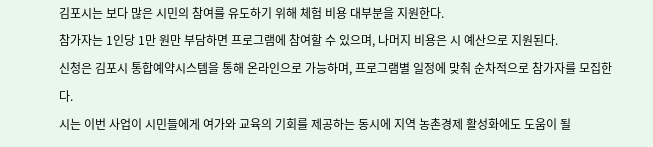김포시는 보다 많은 시민의 참여를 유도하기 위해 체험 비용 대부분을 지원한다.
참가자는 1인당 1만 원만 부담하면 프로그램에 참여할 수 있으며, 나머지 비용은 시 예산으로 지원된다.
신청은 김포시 통합예약시스템을 통해 온라인으로 가능하며, 프로그램별 일정에 맞춰 순차적으로 참가자를 모집한다.
시는 이번 사업이 시민들에게 여가와 교육의 기회를 제공하는 동시에 지역 농촌경제 활성화에도 도움이 될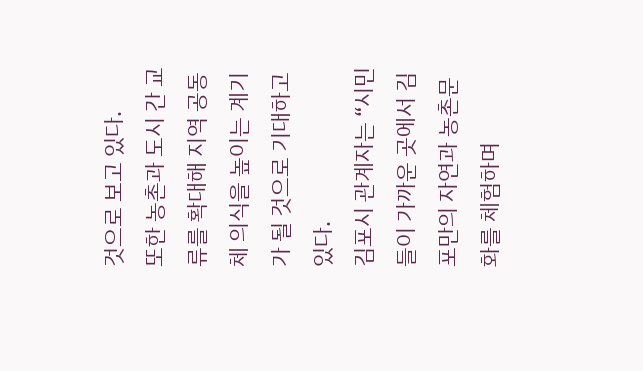것으로 보고 있다.
또한 농촌과 도시 간 교류를 확대해 지역 공동체 의식을 높이는 계기가 될 것으로 기대하고 있다.
김포시 관계자는 “시민들이 가까운 곳에서 김포만의 자연과 농촌문화를 체험하며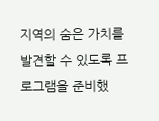지역의 숨은 가치를 발견할 수 있도록 프로그램을 준비했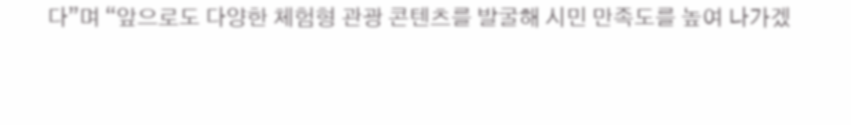다”며 “앞으로도 다양한 체험형 관광 콘텐츠를 발굴해 시민 만족도를 높여 나가겠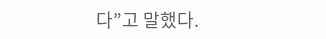다”고 말했다.